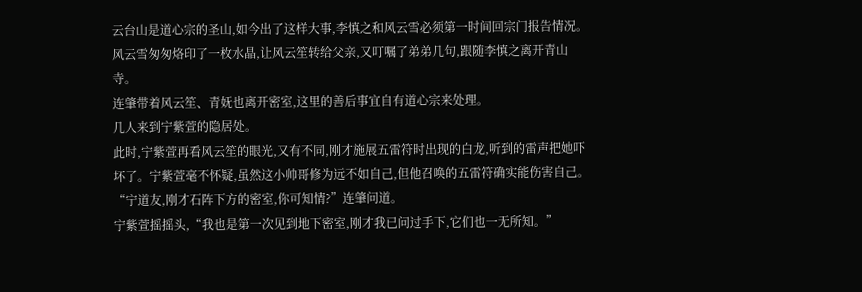云台山是道心宗的圣山,如今出了这样大事,李慎之和风云雪必须第一时间回宗门报告情况。风云雪匆匆烙印了一枚水晶,让风云笙转给父亲,又叮嘱了弟弟几句,跟随李慎之离开青山寺。
连肇带着风云笙、青妩也离开密室,这里的善后事宜自有道心宗来处理。
几人来到宁紫萱的隐居处。
此时,宁紫萱再看风云笙的眼光,又有不同,刚才施展五雷符时出现的白龙,听到的雷声把她吓坏了。宁紫萱毫不怀疑,虽然这小帅哥修为远不如自己,但他召唤的五雷符确实能伤害自己。
“宁道友,刚才石阵下方的密室,你可知情?”连肇问道。
宁紫萱摇摇头,“我也是第一次见到地下密室,刚才我已问过手下,它们也一无所知。”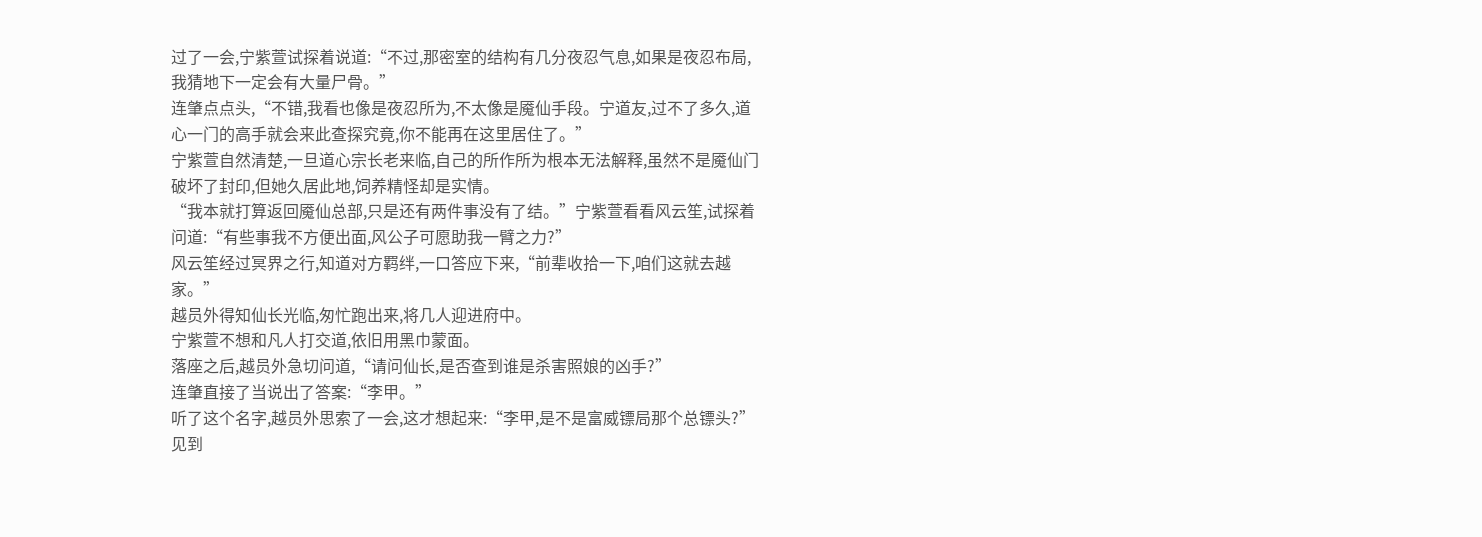过了一会,宁紫萱试探着说道:“不过,那密室的结构有几分夜忍气息,如果是夜忍布局,我猜地下一定会有大量尸骨。”
连肇点点头,“不错,我看也像是夜忍所为,不太像是魇仙手段。宁道友,过不了多久,道心一门的高手就会来此查探究竟,你不能再在这里居住了。”
宁紫萱自然清楚,一旦道心宗长老来临,自己的所作所为根本无法解释,虽然不是魇仙门破坏了封印,但她久居此地,饲养精怪却是实情。
“我本就打算返回魇仙总部,只是还有两件事没有了结。”宁紫萱看看风云笙,试探着问道:“有些事我不方便出面,风公子可愿助我一臂之力?”
风云笙经过冥界之行,知道对方羁绊,一口答应下来,“前辈收拾一下,咱们这就去越家。”
越员外得知仙长光临,匆忙跑出来,将几人迎进府中。
宁紫萱不想和凡人打交道,依旧用黑巾蒙面。
落座之后,越员外急切问道,“请问仙长,是否查到谁是杀害照娘的凶手?”
连肇直接了当说出了答案:“李甲。”
听了这个名字,越员外思索了一会,这才想起来:“李甲,是不是富威镖局那个总镖头?”
见到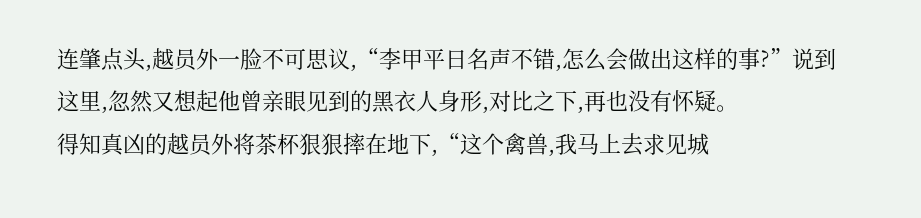连肇点头,越员外一脸不可思议,“李甲平日名声不错,怎么会做出这样的事?”说到这里,忽然又想起他曾亲眼见到的黑衣人身形,对比之下,再也没有怀疑。
得知真凶的越员外将茶杯狠狠摔在地下,“这个禽兽,我马上去求见城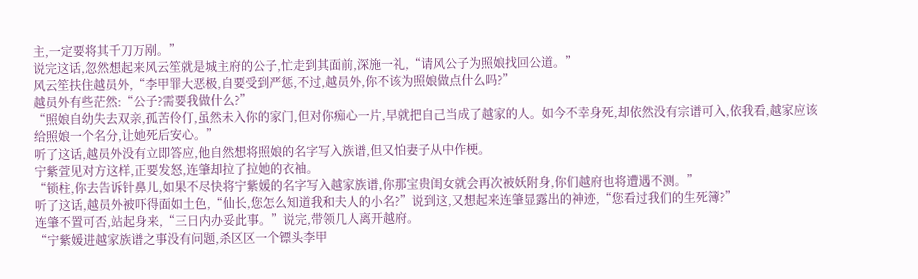主,一定要将其千刀万剐。”
说完这话,忽然想起来风云笙就是城主府的公子,忙走到其面前,深施一礼,“请风公子为照娘找回公道。”
风云笙扶住越员外,“李甲罪大恶极,自要受到严惩,不过,越员外,你不该为照娘做点什么吗?”
越员外有些茫然:“公子?需要我做什么?”
“照娘自幼失去双亲,孤苦伶仃,虽然未入你的家门,但对你痴心一片,早就把自己当成了越家的人。如今不幸身死,却依然没有宗谱可入,依我看,越家应该给照娘一个名分,让她死后安心。”
听了这话,越员外没有立即答应,他自然想将照娘的名字写入族谱,但又怕妻子从中作梗。
宁紫萱见对方这样,正要发怒,连肇却拉了拉她的衣袖。
“锁柱,你去告诉针鼻儿,如果不尽快将宁紫媛的名字写入越家族谱,你那宝贵闺女就会再次被妖附身,你们越府也将遭遇不测。”
听了这话,越员外被吓得面如土色,“仙长,您怎么知道我和夫人的小名?”说到这,又想起来连肇显露出的神迹,“您看过我们的生死簿?”
连肇不置可否,站起身来,“三日内办妥此事。”说完,带领几人离开越府。
“宁紫媛进越家族谱之事没有问题,杀区区一个镖头李甲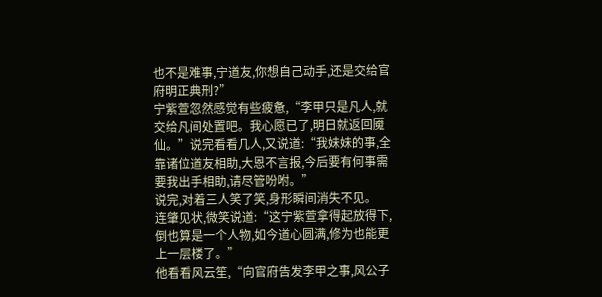也不是难事,宁道友,你想自己动手,还是交给官府明正典刑?”
宁紫萱忽然感觉有些疲惫,“李甲只是凡人,就交给凡间处置吧。我心愿已了,明日就返回魇仙。”说完看看几人,又说道:“我妹妹的事,全靠诸位道友相助,大恩不言报,今后要有何事需要我出手相助,请尽管吩咐。”
说完,对着三人笑了笑,身形瞬间消失不见。
连肇见状,微笑说道:“这宁紫萱拿得起放得下,倒也算是一个人物,如今道心圆满,修为也能更上一层楼了。”
他看看风云笙,“向官府告发李甲之事,风公子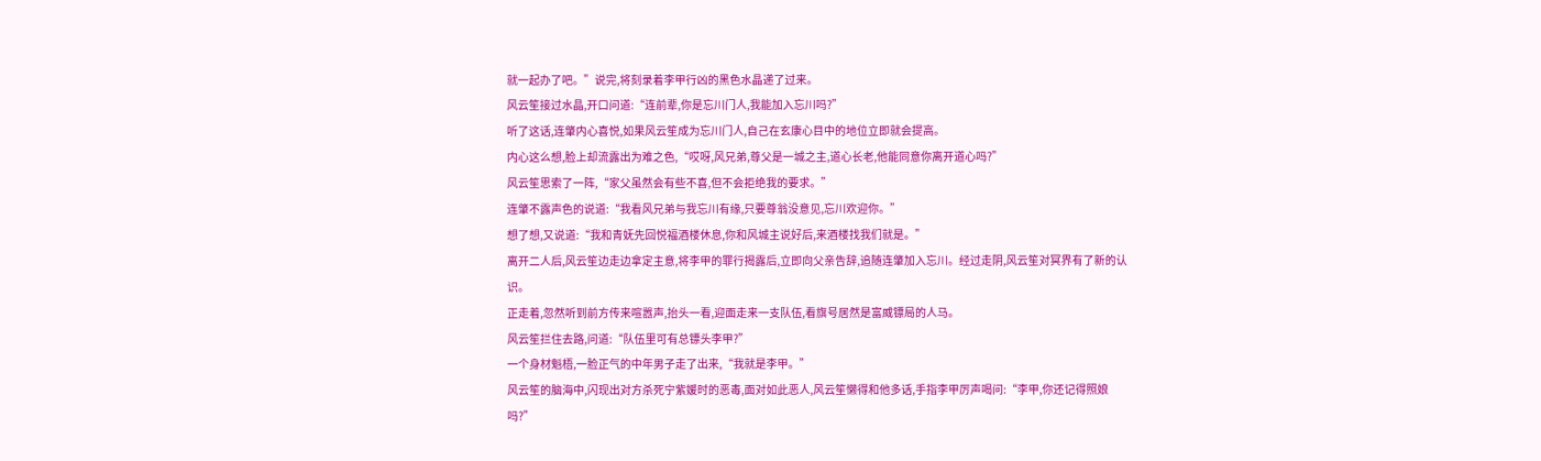就一起办了吧。”说完,将刻录着李甲行凶的黑色水晶递了过来。
风云笙接过水晶,开口问道:“连前辈,你是忘川门人,我能加入忘川吗?”
听了这话,连肇内心喜悦,如果风云笙成为忘川门人,自己在玄康心目中的地位立即就会提高。
内心这么想,脸上却流露出为难之色,“哎呀,风兄弟,尊父是一城之主,道心长老,他能同意你离开道心吗?”
风云笙思索了一阵,“家父虽然会有些不喜,但不会拒绝我的要求。”
连肇不露声色的说道:“我看风兄弟与我忘川有缘,只要尊翁没意见,忘川欢迎你。”
想了想,又说道:“我和青妩先回悦福酒楼休息,你和风城主说好后,来酒楼找我们就是。”
离开二人后,风云笙边走边拿定主意,将李甲的罪行揭露后,立即向父亲告辞,追随连肇加入忘川。经过走阴,风云笙对冥界有了新的认识。
正走着,忽然听到前方传来喧嚣声,抬头一看,迎面走来一支队伍,看旗号居然是富威镖局的人马。
风云笙拦住去路,问道:“队伍里可有总镖头李甲?”
一个身材魁梧,一脸正气的中年男子走了出来,“我就是李甲。”
风云笙的脑海中,闪现出对方杀死宁紫媛时的恶毒,面对如此恶人,风云笙懒得和他多话,手指李甲厉声喝问:“李甲,你还记得照娘吗?”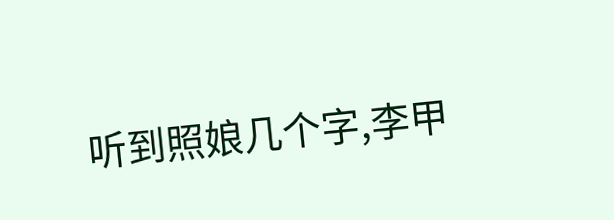听到照娘几个字,李甲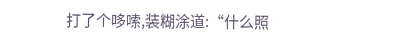打了个哆嗦,装糊涂道:“什么照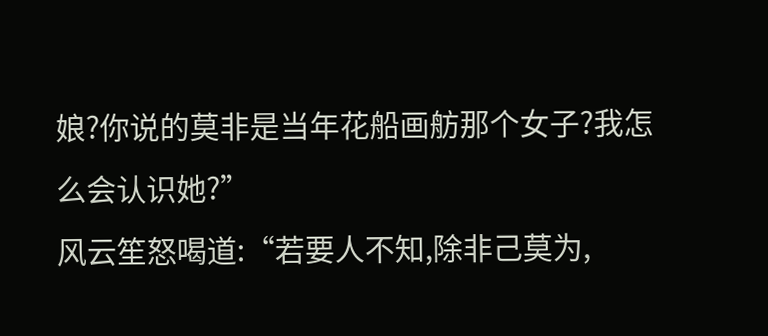娘?你说的莫非是当年花船画舫那个女子?我怎么会认识她?”
风云笙怒喝道:“若要人不知,除非己莫为,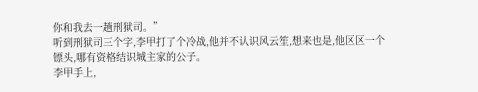你和我去一趟刑狱司。”
听到刑狱司三个字,李甲打了个冷战,他并不认识风云笙,想来也是,他区区一个镖头,哪有资格结识城主家的公子。
李甲手上,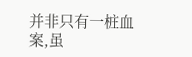并非只有一桩血案,虽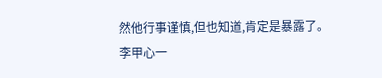然他行事谨慎,但也知道,肯定是暴露了。
李甲心一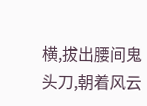横,拔出腰间鬼头刀,朝着风云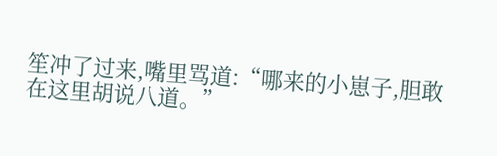笙冲了过来,嘴里骂道:“哪来的小崽子,胆敢在这里胡说八道。”